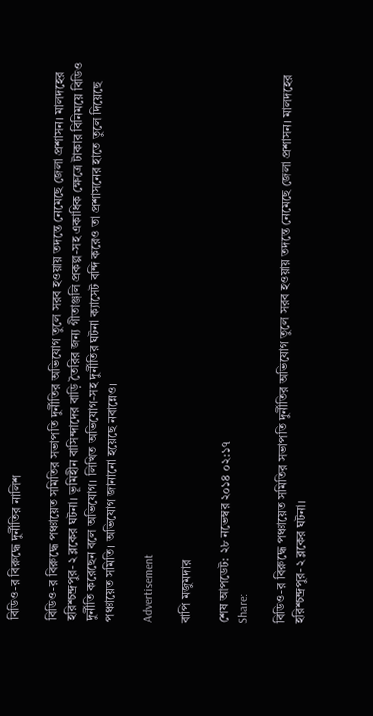বিডিও-র বিরুদ্ধে দুর্নীতির নালিশ

বিডিও-র বিরুদ্ধে পঞ্চায়েত সমিতির সভাপতি দুর্নীতির অভিযোগ তুলে সরব হওয়ায় তদন্তে নেমেছে জেলা প্রশাসন। মালদহের হরিশ্চন্দ্রপুর-২ ব্লকের ঘটনা। ভূমিহীন বাসিন্দাদের বাড়ি তৈরির জন্য গীতাঞ্জলি প্রকল্প-সহ একাধিক ক্ষেত্রে টাকার বিনিময়ে বিডিও দুর্নীতি করেছেন বলে অভিযোগ। লিখিত অভিযোগ-সহ দুর্নীতির ঘটনা ক্যাসেট বন্দি করেও তা প্রশাসনের হাতে তুলে দিয়েছে পঞ্চায়েত সমিতি। অভিযোগ জানানো হয়েছে নবান্নেও।

Advertisement

বাপি মজুমদার

শেষ আপডেট: ২৮ নভেম্বর ২০১৪ ০২:১৭
Share:

বিডিও-র বিরুদ্ধে পঞ্চায়েত সমিতির সভাপতি দুর্নীতির অভিযোগ তুলে সরব হওয়ায় তদন্তে নেমেছে জেলা প্রশাসন। মালদহের হরিশ্চন্দ্রপুর-২ ব্লকের ঘটনা।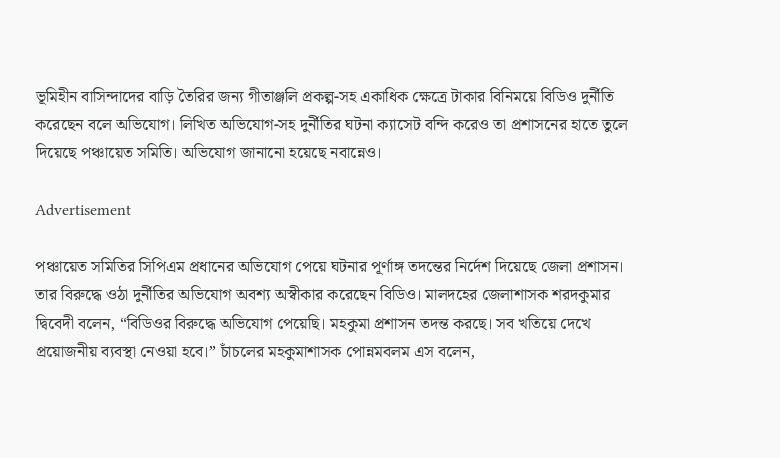ভূমিহীন বাসিন্দাদের বাড়ি তৈরির জন্য গীতাঞ্জলি প্রকল্প-সহ একাধিক ক্ষেত্রে টাকার বিনিময়ে বিডিও দুর্নীতি করেছেন বলে অভিযোগ। লিখিত অভিযোগ-সহ দুর্নীতির ঘটনা ক্যাসেট বন্দি করেও তা প্রশাসনের হাতে তুলে দিয়েছে পঞ্চায়েত সমিতি। অভিযোগ জানানো হয়েছে নবান্নেও।

Advertisement

পঞ্চায়েত সমিতির সিপিএম প্রধানের অভিযোগ পেয়ে ঘটনার পূর্ণাঙ্গ তদন্তের নির্দেশ দিয়েছে জেলা প্রশাসন। তার বিরুদ্ধে ওঠা দুর্নীতির অভিযোগ অবশ্য অস্বীকার করেছেন বিডিও। মালদহের জেলাশাসক শরদকুমার দ্বিবেদী বলেন, “বিডিওর বিরুদ্ধে অভিযোগ পেয়েছি। মহকুমা প্রশাসন তদন্ত করছে। সব খতিয়ে দেখে প্রয়োজনীয় ব্যবস্থা নেওয়া হবে।” চাঁচলের মহকুমাশাসক পোন্নমবলম এস বলেন,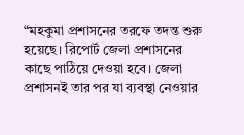“মহকুমা প্রশাসনের তরফে তদন্ত শুরু হয়েছে। রিপোর্ট জেলা প্রশাসনের কাছে পাঠিয়ে দেওয়া হবে। জেলা প্রশাসনই তার পর যা ব্যবস্থা নেওয়ার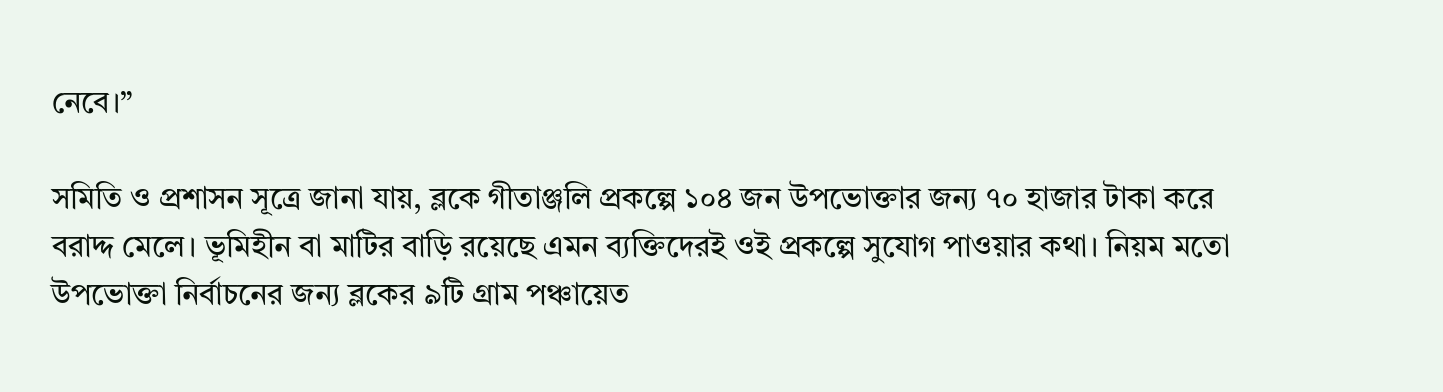নেবে।”

সমিতি ও প্রশাসন সূত্রে জানা যায়, ব্লকে গীতাঞ্জলি প্রকল্পে ১০৪ জন উপভোক্তার জন্য ৭০ হাজার টাকা করে বরাদ্দ মেলে। ভূমিহীন বা মাটির বাড়ি রয়েছে এমন ব্যক্তিদেরই ওই প্রকল্পে সুযোগ পাওয়ার কথা। নিয়ম মতো উপভোক্তা নির্বাচনের জন্য ব্লকের ৯টি গ্রাম পঞ্চায়েত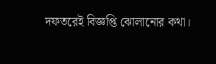দফতরেই বিজ্ঞপ্তি ঝোলানোর কথা।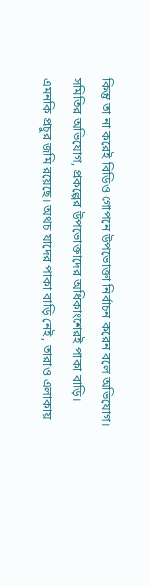কিন্তু তা না করেই বিডিও গোপনে উপভোক্তা নির্বাচন করেন বলে অভিযোগ। সমিতির অভিযোগ, প্রকল্পের উপভোক্তাদের অধিকাংশেরই পাকা বাড়ি। এমনকি প্রচুর জমি রয়েছে। অথচ যাদের পাকা বাড়ি নেই, তারাও এলাকায়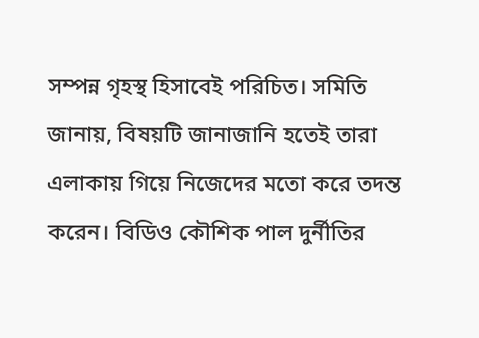সম্পন্ন গৃহস্থ হিসাবেই পরিচিত। সমিতি জানায়, বিষয়টি জানাজানি হতেই তারা এলাকায় গিয়ে নিজেদের মতো করে তদন্ত করেন। বিডিও কৌশিক পাল দুর্নীতির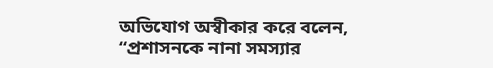অভিযোগ অস্বীকার করে বলেন, “প্রশাসনকে নানা সমস্যার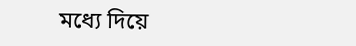মধ্যে দিয়ে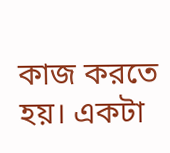কাজ করতে হয়। একটা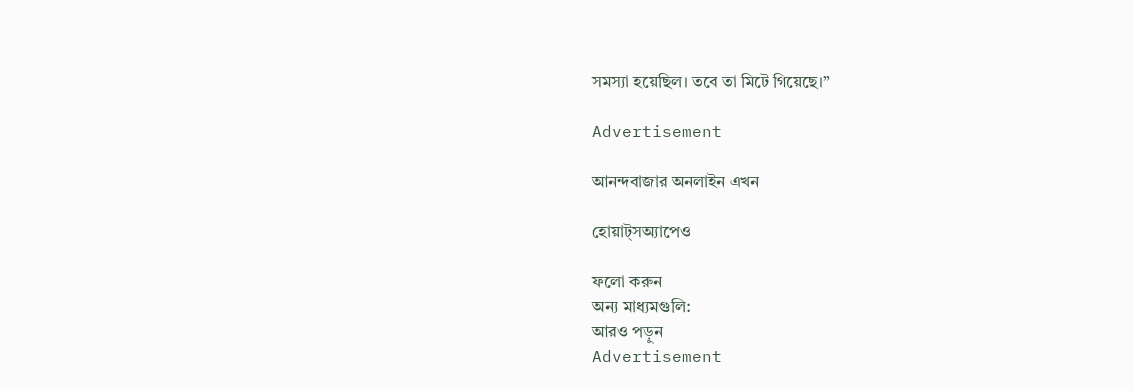সমস্যা হয়েছিল। তবে তা মিটে গিয়েছে।”

Advertisement

আনন্দবাজার অনলাইন এখন

হোয়াট্‌সঅ্যাপেও

ফলো করুন
অন্য মাধ্যমগুলি:
আরও পড়ুন
Advertisement